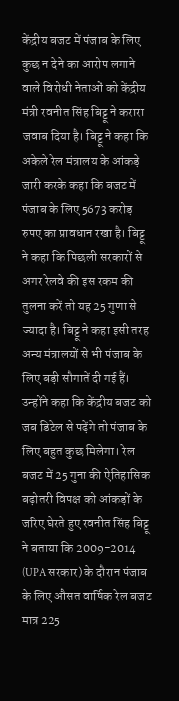केंद्रीय बजट में पंजाब के लिए कुछ न देने का आरोप लगाने वाले विरोधी नेताओं को केंद्रीय मंत्री रवनीत सिंह बिट्टू ने करारा जवाब दिया है। बिट्टू ने कहा कि अकेले रेल मंत्रालय के आंकड़े जारी करके कहा कि बजट में पंजाब के लिए 5673 करोड़ रुपए का प्रावधान रखा है। बिट्टू ने कहा कि पिछली सरकारों से अगर रेलवे की इस रकम की तुलना करें तो यह 25 गुणा से ज्यादा है। बिट्टू ने कहा इसी तरह अन्य मंत्रालयों से भी पंजाब के लिए बड़ी सौगातें दी गई हैं। उन्होंने कहा कि केंद्रीय बजट को जब डिटेल से पढ़ेंगे तो पंजाब के लिए बहुत कुछ मिलेगा। रेल बजट में 25 गुना की ऐतिहासिक बढ़ोतरी विपक्ष को आंकड़ों के जरिए घेरते हुए रवनीत सिंह बिट्टू ने बताया कि 2009-2014 (UPA सरकार) के दौरान पंजाब के लिए औसत वार्षिक रेल बजट मात्र 225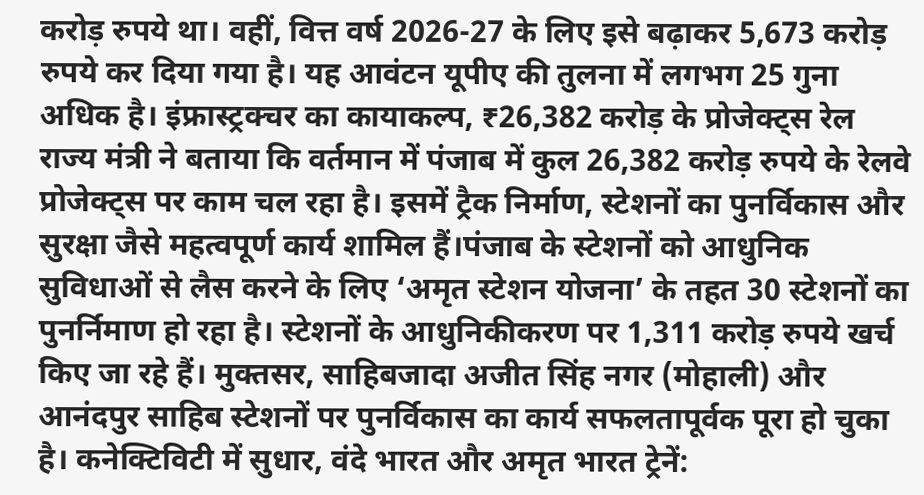करोड़ रुपये था। वहीं, वित्त वर्ष 2026-27 के लिए इसे बढ़ाकर 5,673 करोड़ रुपये कर दिया गया है। यह आवंटन यूपीए की तुलना में लगभग 25 गुना अधिक है। इंफ्रास्ट्रक्चर का कायाकल्प, ₹26,382 करोड़ के प्रोजेक्ट्स रेल राज्य मंत्री ने बताया कि वर्तमान में पंजाब में कुल 26,382 करोड़ रुपये के रेलवे प्रोजेक्ट्स पर काम चल रहा है। इसमें ट्रैक निर्माण, स्टेशनों का पुनर्विकास और सुरक्षा जैसे महत्वपूर्ण कार्य शामिल हैं।पंजाब के स्टेशनों को आधुनिक सुविधाओं से लैस करने के लिए ‘अमृत स्टेशन योजना’ के तहत 30 स्टेशनों का पुनर्निमाण हो रहा है। स्टेशनों के आधुनिकीकरण पर 1,311 करोड़ रुपये खर्च किए जा रहे हैं। मुक्तसर, साहिबजादा अजीत सिंह नगर (मोहाली) और आनंदपुर साहिब स्टेशनों पर पुनर्विकास का कार्य सफलतापूर्वक पूरा हो चुका है। कनेक्टिविटी में सुधार, वंदे भारत और अमृत भारत ट्रेनें: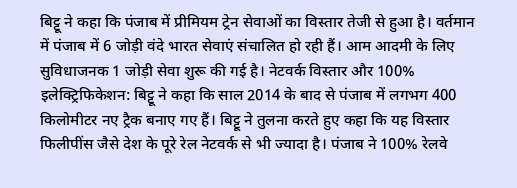बिट्टू ने कहा कि पंजाब में प्रीमियम ट्रेन सेवाओं का विस्तार तेजी से हुआ है। वर्तमान में पंजाब में 6 जोड़ी वंदे भारत सेवाएं संचालित हो रही हैं। आम आदमी के लिए सुविधाजनक 1 जोड़ी सेवा शुरू की गई है। नेटवर्क विस्तार और 100% इलेक्ट्रिफिकेशन: बिट्टू ने कहा कि साल 2014 के बाद से पंजाब में लगभग 400 किलोमीटर नए ट्रैक बनाए गए हैं। बिट्टू ने तुलना करते हुए कहा कि यह विस्तार फिलीपींस जैसे देश के पूरे रेल नेटवर्क से भी ज्यादा है। पंजाब ने 100% रेलवे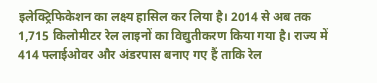इलेक्ट्रिफिकेशन का लक्ष्य हासिल कर लिया है। 2014 से अब तक 1,715 किलोमीटर रेल लाइनों का विद्युतीकरण किया गया है। राज्य में 414 फ्लाईओवर और अंडरपास बनाए गए हैं ताकि रेल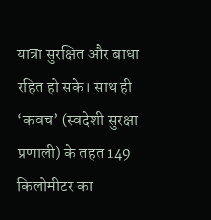यात्रा सुरक्षित और बाधा रहित हो सके। साथ ही ‘कवच’ (स्वदेशी सुरक्षा प्रणाली) के तहत 149 किलोमीटर का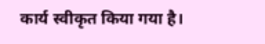कार्य स्वीकृत किया गया है।